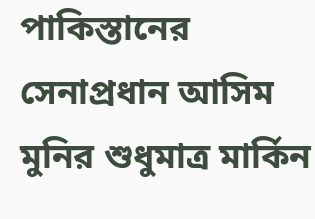পাকিস্তানের সেনাপ্রধান আসিম মুনির শুধুমাত্র মার্কিন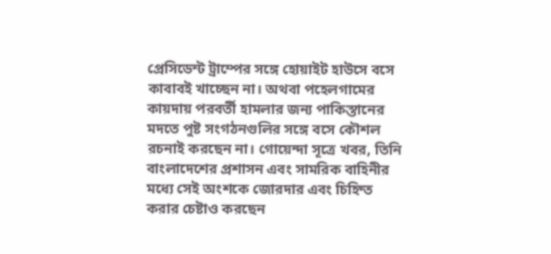প্রেসিডেন্ট ট্রাম্পের সঙ্গে হোয়াইট হাউসে বসে কাবাবই খাচ্ছেন না। অথবা পহেলগামের কায়দায় পরবর্তী হামলার জন্য পাকিস্তানের মদতে পুষ্ট সংগঠনগুলির সঙ্গে বসে কৌশল রচনাই করছেন না। গোয়েন্দা সূত্রে খবর, তিনি বাংলাদেশের প্রশাসন এবং সামরিক বাহিনীর মধ্যে সেই অংশকে জোরদার এবং চিহ্নিত করার চেষ্টাও করছেন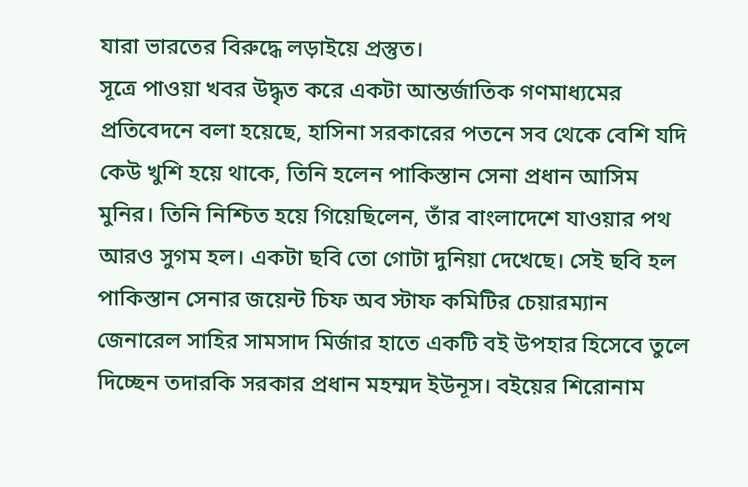যারা ভারতের বিরুদ্ধে লড়াইয়ে প্রস্তুত।
সূত্রে পাওয়া খবর উদ্ধৃত করে একটা আন্তর্জাতিক গণমাধ্যমের প্রতিবেদনে বলা হয়েছে, হাসিনা সরকারের পতনে সব থেকে বেশি যদি কেউ খুশি হয়ে থাকে, তিনি হলেন পাকিস্তান সেনা প্রধান আসিম মুনির। তিনি নিশ্চিত হয়ে গিয়েছিলেন, তাঁর বাংলাদেশে যাওয়ার পথ আরও সুগম হল। একটা ছবি তো গোটা দুনিয়া দেখেছে। সেই ছবি হল পাকিস্তান সেনার জয়েন্ট চিফ অব স্টাফ কমিটির চেয়ারম্যান জেনারেল সাহির সামসাদ মির্জার হাতে একটি বই উপহার হিসেবে তুলে দিচ্ছেন তদারকি সরকার প্রধান মহম্মদ ইউনূস। বইয়ের শিরোনাম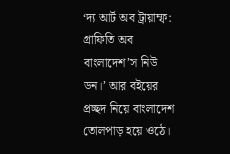‘দ্য আর্ট অব ট্রায়াম্ফ: গ্রাফিতি অব বাংলাদেশ’স নিউ ডন।’ আর বইয়ের প্রচ্ছদ নিয়ে বাংলাদেশ তোলপাড় হয়ে ওঠে।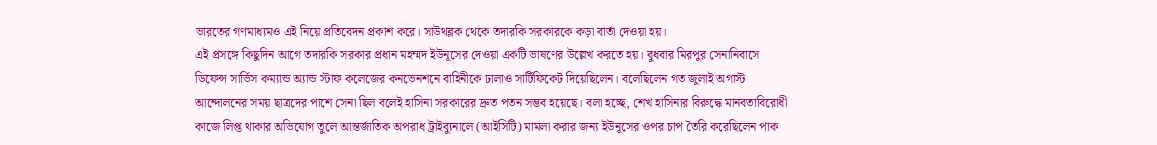ভারতের গণমাধ্যমও এই নিয়ে প্রতিবেদন প্রকাশ করে। সাউথব্লক থেকে তদারকি সরকারকে কড়া বার্তা দেওয়া হয়।
এই প্রসঙ্গে কিছুদিন আগে তদারকি সরকার প্রধান মহম্মদ ইউনূসের দেওয়া একটি ভাষণের উল্লেখ করতে হয়। বুধবার মিরপুর সেনানিবাসে ডিফেন্স সার্ভিস কম্যান্ড অ্যান্ড স্টাফ কলেজের কনভেনশনে বাহিনীকে ঢালাও সার্টিফিকেট দিয়েছিলেন। বলেছিলেন গত জুলাই অগাস্ট আন্দোলনের সময় ছাত্রদের পাশে সেনা ছিল বলেই হাসিনা সরকারের দ্রুত পতন সম্ভব হয়েছে। বলা হচ্ছে, শেখ হাসিনার বিরুদ্ধে মানবতাবিরোধী কাজে লিপ্ত থাকার অভিযোগ তুলে আন্তর্জাতিক অপরাধ ট্রাইব্যুনালে (আইসিটি) মামলা করার জন্য ইউনূসের ওপর চাপ তৈরি করেছিলেন পাক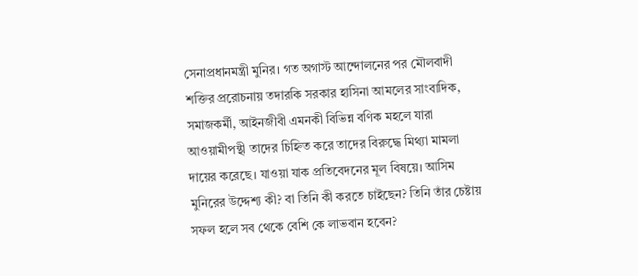সেনাপ্রধানমন্ত্রী মুনির। গত অগাস্ট আন্দোলনের পর মৌলবাদী শক্তির প্ররোচনায় তদারকি সরকার হাসিনা আমলের সাংবাদিক, সমাজকর্মী, আইনজীবী এমনকী বিভিন্ন বণিক মহলে যারা আওয়ামীপন্থী তাদের চিহ্নিত করে তাদের বিরুদ্ধে মিথ্যা মামলা দায়ের করেছে। যাওয়া যাক প্রতিবেদনের মূল বিষয়ে। আসিম মুনিরের উদ্দেশ্য কী? বা তিনি কী করতে চাইছেন? তিনি তাঁর চেষ্টায় সফল হলে সব থেকে বেশি কে লাভবান হবেন?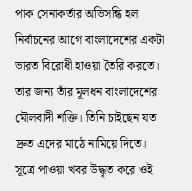পাক সেনাকর্তার অভিসন্ধি হল নির্বাচনের আগে বাংলাদেশের একটা ভারত বিরোধী হাওয়া তৈরি করতে। তার জন্য তাঁর মূলধন বাংলাদেশের মৌলবাদী শক্তি। তিনি চাইছেন যত দ্রুত এদের মাঠে নামিয়ে দিতে। সূত্রে পাওয়া খবর উদ্ধৃত করে ওই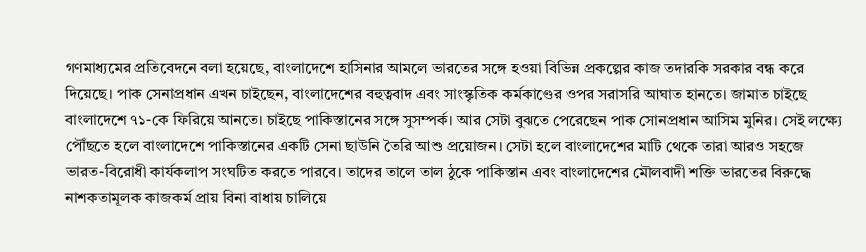গণমাধ্যমের প্রতিবেদনে বলা হয়েছে, বাংলাদেশে হাসিনার আমলে ভারতের সঙ্গে হওয়া বিভিন্ন প্রকল্পের কাজ তদারকি সরকার বন্ধ করে দিয়েছে। পাক সেনাপ্রধান এখন চাইছেন, বাংলাদেশের বহুত্ববাদ এবং সাংস্কৃতিক কর্মকাণ্ডের ওপর সরাসরি আঘাত হানতে। জামাত চাইছে বাংলাদেশে ৭১-কে ফিরিয়ে আনতে। চাইছে পাকিস্তানের সঙ্গে সুসম্পর্ক। আর সেটা বুঝতে পেরেছেন পাক সোনপ্রধান আসিম মুনির। সেই লক্ষ্যে পৌঁছতে হলে বাংলাদেশে পাকিস্তানের একটি সেনা ছাউনি তৈরি আশু প্রয়োজন। সেটা হলে বাংলাদেশের মাটি থেকে তারা আরও সহজে ভারত-বিরোধী কার্যকলাপ সংঘটিত করতে পারবে। তাদের তালে তাল ঠুকে পাকিস্তান এবং বাংলাদেশের মৌলবাদী শক্তি ভারতের বিরুদ্ধে নাশকতামূলক কাজকর্ম প্রায় বিনা বাধায় চালিয়ে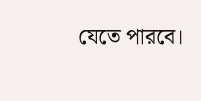যেতে পারবে।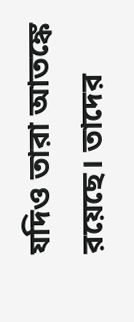যদিও তারা আতঙ্কে রয়েছে। তাদের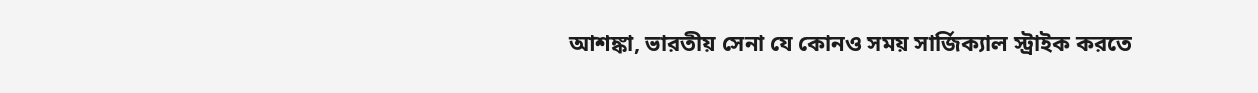আশঙ্কা, ভারতীয় সেনা যে কোনও সময় সার্জিক্যাল স্ট্রাইক করতে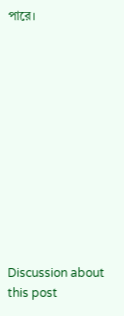পারে।












Discussion about this post